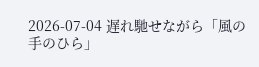2026-07-04 遅れ馳せながら「風の手のひら」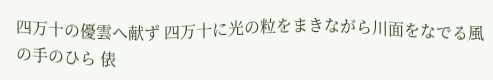四万十の優雲へ献ず 四万十に光の粒をまきながら川面をなでる風の手のひら 俵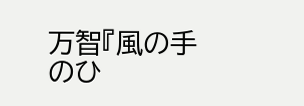万智『風の手のひ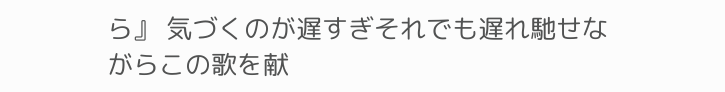ら』 気づくのが遅すぎそれでも遅れ馳せながらこの歌を献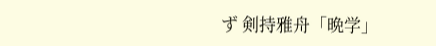ず 剣持雅舟「晩学」